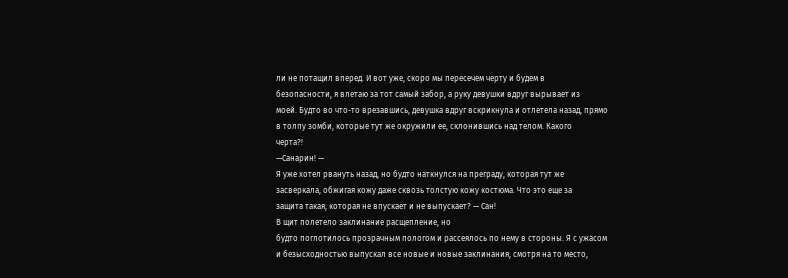ли не потащил вперед. И вот уже, скоро мы пересечем черту и будем в
безопасности, я влетаю за тот самый забор, а руку девушки вдруг вырывает из
моей. Будто во что-то врезавшись, девушка вдруг вскрикнула и отлетела назад, прямо
в толпу зомби, которые тут же окружили ее, склонившись над телом. Какого
черта?!
—Санарин! —
Я уже хотел рвануть назад, но будто наткнулся на преграду, которая тут же
засверкала, обжигая кожу даже сквозь толстую кожу костюма. Что это еще за
защита такая, которая не впускает и не выпускает? — Сан!
В щит полетело заклинание расщепление, но
будто поглотилось прозрачным пологом и рассеялось по нему в стороны. Я с ужасом
и безысходностью выпускал все новые и новые заклинания, смотря на то место,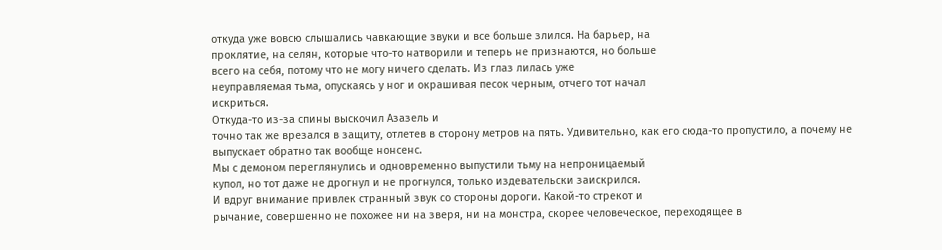откуда уже вовсю слышались чавкающие звуки и все больше злился. На барьер, на
проклятие, на селян, которые что-то натворили и теперь не признаются, но больше
всего на себя, потому что не могу ничего сделать. Из глаз лилась уже
неуправляемая тьма, опускаясь у ног и окрашивая песок черным, отчего тот начал
искриться.
Откуда-то из-за спины выскочил Азазель и
точно так же врезался в защиту, отлетев в сторону метров на пять. Удивительно, как его сюда-то пропустило, а почему не выпускает обратно так вообще нонсенс.
Мы с демоном переглянулись и одновременно выпустили тьму на непроницаемый
купол, но тот даже не дрогнул и не прогнулся, только издевательски заискрился.
И вдруг внимание привлек странный звук со стороны дороги. Какой-то стрекот и
рычание, совершенно не похожее ни на зверя, ни на монстра, скорее человеческое, переходящее в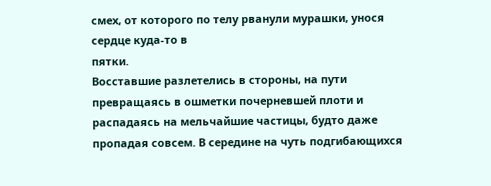смех, от которого по телу рванули мурашки, унося сердце куда-то в
пятки.
Восставшие разлетелись в стороны, на пути
превращаясь в ошметки почерневшей плоти и распадаясь на мельчайшие частицы, будто даже пропадая совсем. В середине на чуть подгибающихся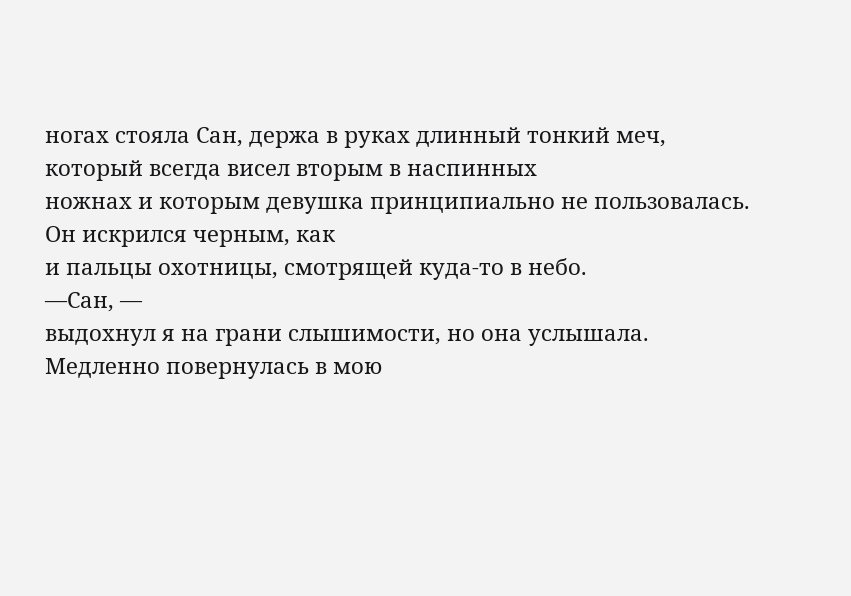ногах стояла Сан, держа в руках длинный тонкий меч, который всегда висел вторым в наспинных
ножнах и которым девушка принципиально не пользовалась. Он искрился черным, как
и пальцы охотницы, смотрящей куда-то в небо.
—Сан, —
выдохнул я на грани слышимости, но она услышала.
Медленно повернулась в мою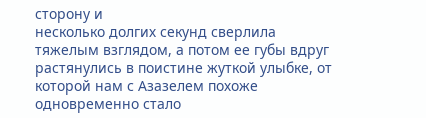сторону и
несколько долгих секунд сверлила тяжелым взглядом, а потом ее губы вдруг
растянулись в поистине жуткой улыбке, от которой нам с Азазелем похоже
одновременно стало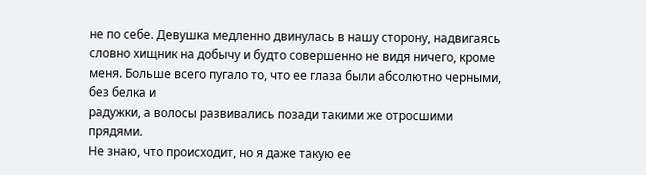не по себе. Девушка медленно двинулась в нашу сторону, надвигаясь словно хищник на добычу и будто совершенно не видя ничего, кроме
меня. Больше всего пугало то, что ее глаза были абсолютно черными, без белка и
радужки, а волосы развивались позади такими же отросшими прядями.
Не знаю, что происходит, но я даже такую ее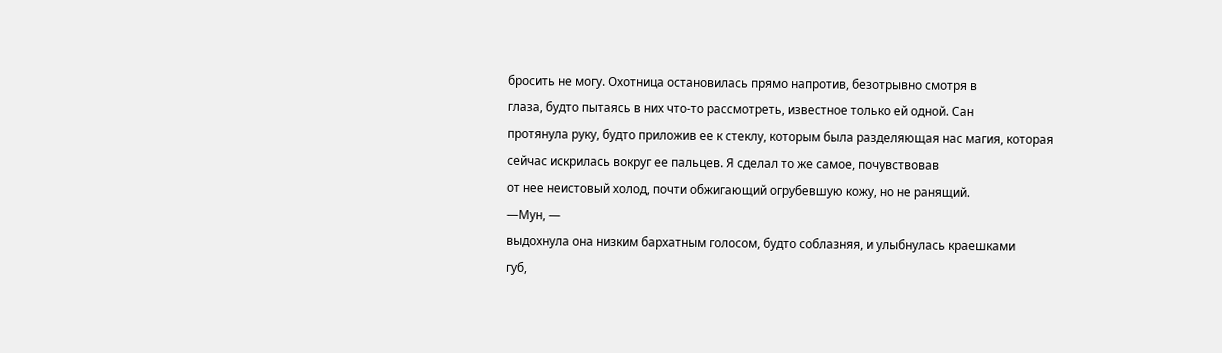бросить не могу. Охотница остановилась прямо напротив, безотрывно смотря в
глаза, будто пытаясь в них что-то рассмотреть, известное только ей одной. Сан
протянула руку, будто приложив ее к стеклу, которым была разделяющая нас магия, которая сейчас искрилась вокруг ее пальцев. Я сделал то же самое, почувствовав
от нее неистовый холод, почти обжигающий огрубевшую кожу, но не ранящий.
—Мун, —
выдохнула она низким бархатным голосом, будто соблазняя, и улыбнулась краешками
губ,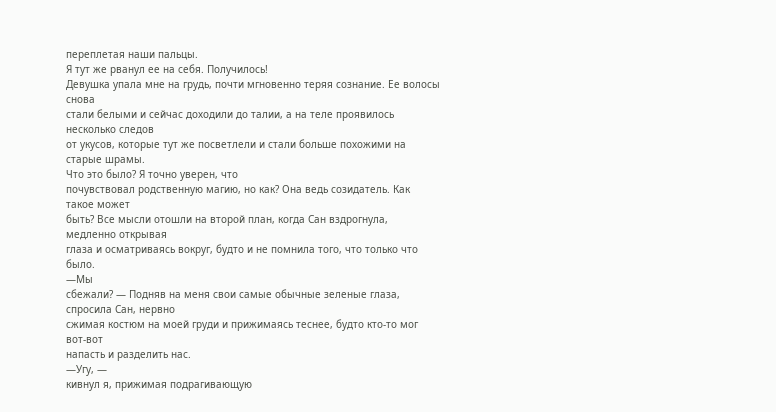переплетая наши пальцы.
Я тут же рванул ее на себя. Получилось!
Девушка упала мне на грудь, почти мгновенно теряя сознание. Ее волосы снова
стали белыми и сейчас доходили до талии, а на теле проявилось несколько следов
от укусов, которые тут же посветлели и стали больше похожими на старые шрамы.
Что это было? Я точно уверен, что
почувствовал родственную магию, но как? Она ведь созидатель. Как такое может
быть? Все мысли отошли на второй план, когда Сан вздрогнула, медленно открывая
глаза и осматриваясь вокруг, будто и не помнила того, что только что было.
—Мы
сбежали? — Подняв на меня свои самые обычные зеленые глаза, спросила Сан, нервно
сжимая костюм на моей груди и прижимаясь теснее, будто кто-то мог вот-вот
напасть и разделить нас.
—Угу, —
кивнул я, прижимая подрагивающую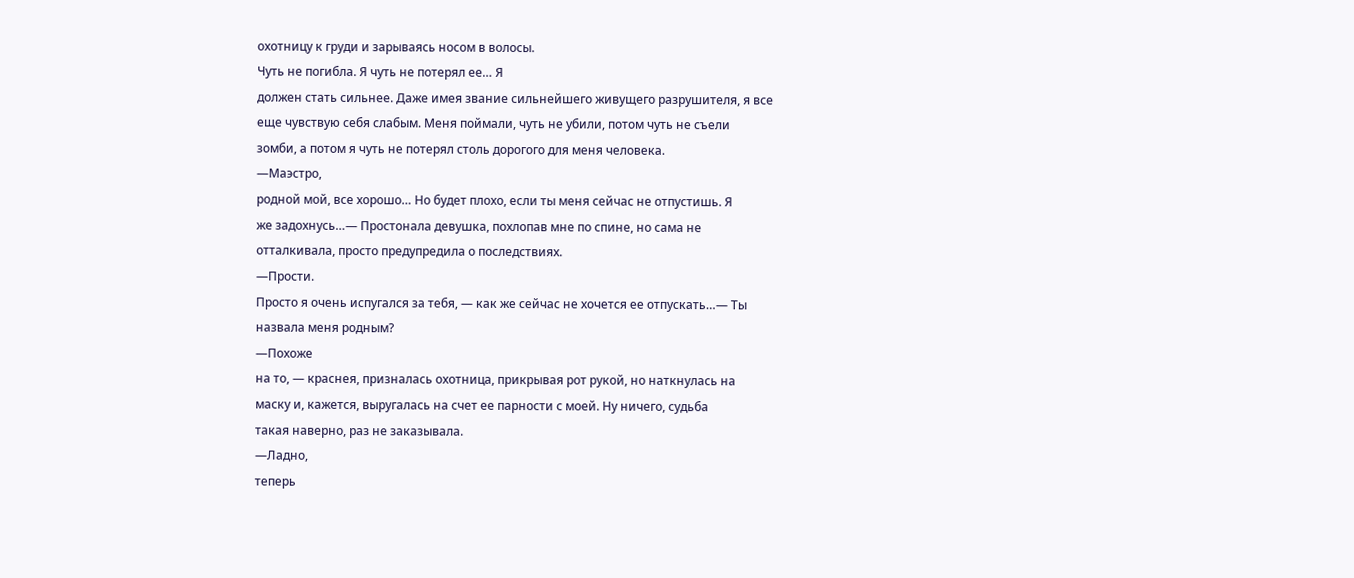охотницу к груди и зарываясь носом в волосы.
Чуть не погибла. Я чуть не потерял ее… Я
должен стать сильнее. Даже имея звание сильнейшего живущего разрушителя, я все
еще чувствую себя слабым. Меня поймали, чуть не убили, потом чуть не съели
зомби, а потом я чуть не потерял столь дорогого для меня человека.
—Маэстро,
родной мой, все хорошо… Но будет плохо, если ты меня сейчас не отпустишь. Я
же задохнусь…— Простонала девушка, похлопав мне по спине, но сама не
отталкивала, просто предупредила о последствиях.
—Прости.
Просто я очень испугался за тебя, — как же сейчас не хочется ее отпускать…— Ты
назвала меня родным?
—Похоже
на то, — краснея, призналась охотница, прикрывая рот рукой, но наткнулась на
маску и, кажется, выругалась на счет ее парности с моей. Ну ничего, судьба
такая наверно, раз не заказывала.
—Ладно,
теперь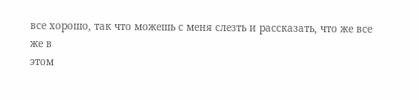все хорошо, так что можешь с меня слезть и рассказать, что же все же в
этом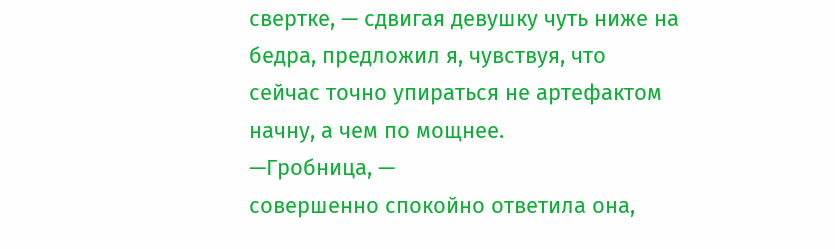свертке, — сдвигая девушку чуть ниже на бедра, предложил я, чувствуя, что
сейчас точно упираться не артефактом начну, а чем по мощнее.
—Гробница, —
совершенно спокойно ответила она,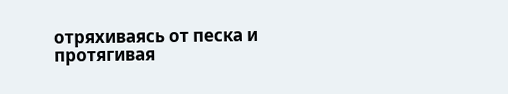отряхиваясь от песка и протягивая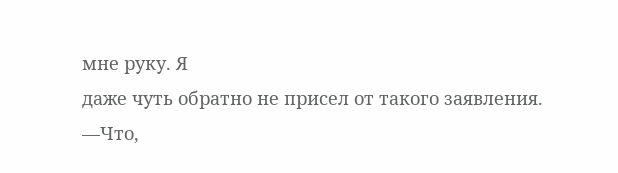мне руку. Я
даже чуть обратно не присел от такого заявления.
—Что,